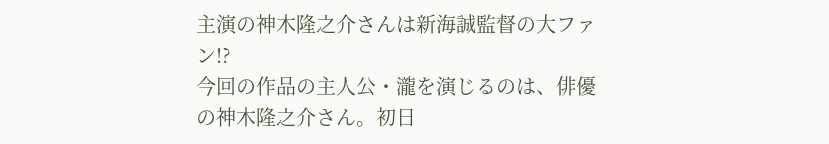主演の神木隆之介さんは新海誠監督の大ファン!?
今回の作品の主人公・瀧を演じるのは、俳優の神木隆之介さん。初日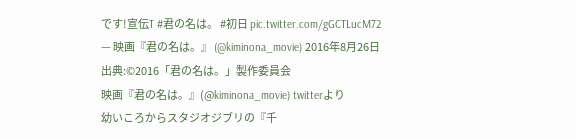です!宣伝T #君の名は。 #初日 pic.twitter.com/gGCTLucM72
— 映画『君の名は。』 (@kiminona_movie) 2016年8月26日
出典:©2016「君の名は。」製作委員会
映画『君の名は。』(@kiminona_movie) twitterより
幼いころからスタジオジブリの『千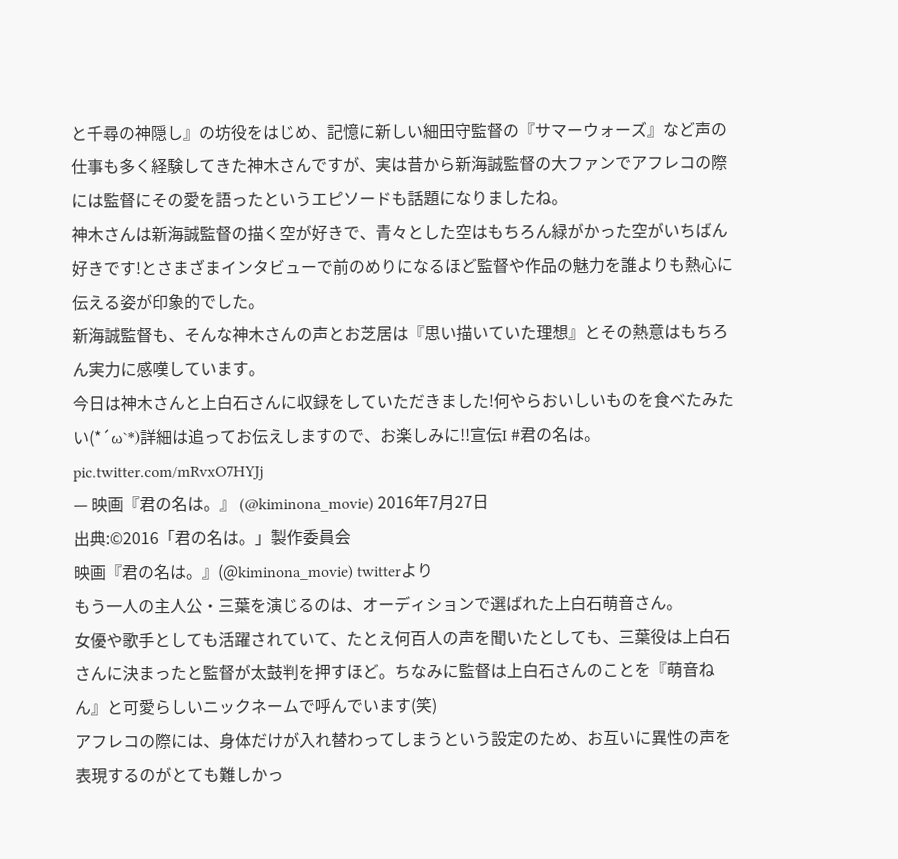と千尋の神隠し』の坊役をはじめ、記憶に新しい細田守監督の『サマーウォーズ』など声の仕事も多く経験してきた神木さんですが、実は昔から新海誠監督の大ファンでアフレコの際には監督にその愛を語ったというエピソードも話題になりましたね。
神木さんは新海誠監督の描く空が好きで、青々とした空はもちろん緑がかった空がいちばん好きです!とさまざまインタビューで前のめりになるほど監督や作品の魅力を誰よりも熱心に伝える姿が印象的でした。
新海誠監督も、そんな神木さんの声とお芝居は『思い描いていた理想』とその熱意はもちろん実力に感嘆しています。
今日は神木さんと上白石さんに収録をしていただきました!何やらおいしいものを食べたみたい(*´ω`*)詳細は追ってお伝えしますので、お楽しみに!!宣伝I #君の名は。 pic.twitter.com/mRvxO7HYJj
— 映画『君の名は。』 (@kiminona_movie) 2016年7月27日
出典:©2016「君の名は。」製作委員会
映画『君の名は。』(@kiminona_movie) twitterより
もう一人の主人公・三葉を演じるのは、オーディションで選ばれた上白石萌音さん。
女優や歌手としても活躍されていて、たとえ何百人の声を聞いたとしても、三葉役は上白石さんに決まったと監督が太鼓判を押すほど。ちなみに監督は上白石さんのことを『萌音ねん』と可愛らしいニックネームで呼んでいます(笑)
アフレコの際には、身体だけが入れ替わってしまうという設定のため、お互いに異性の声を表現するのがとても難しかっ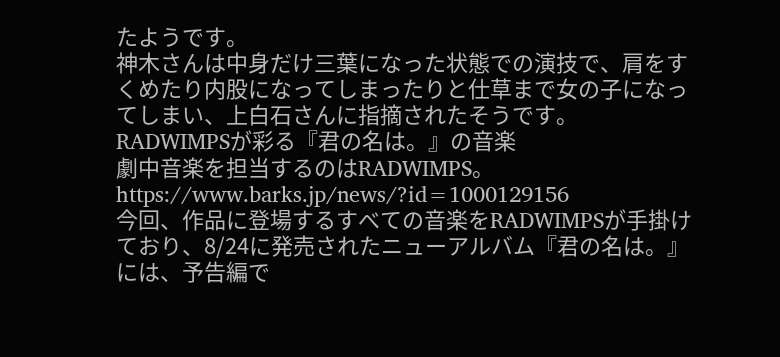たようです。
神木さんは中身だけ三葉になった状態での演技で、肩をすくめたり内股になってしまったりと仕草まで女の子になってしまい、上白石さんに指摘されたそうです。
RADWIMPSが彩る『君の名は。』の音楽
劇中音楽を担当するのはRADWIMPS。
https://www.barks.jp/news/?id=1000129156
今回、作品に登場するすべての音楽をRADWIMPSが手掛けており、8/24に発売されたニューアルバム『君の名は。』には、予告編で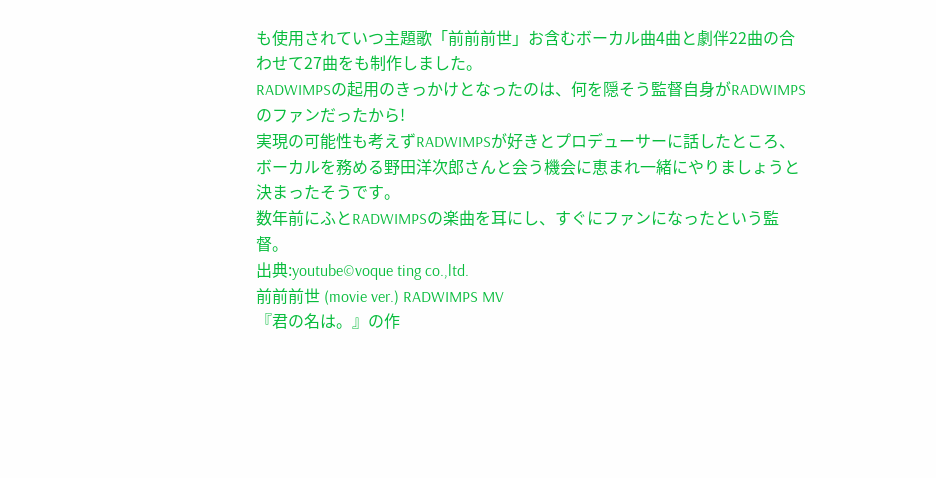も使用されていつ主題歌「前前前世」お含むボーカル曲4曲と劇伴22曲の合わせて27曲をも制作しました。
RADWIMPSの起用のきっかけとなったのは、何を隠そう監督自身がRADWIMPSのファンだったから!
実現の可能性も考えずRADWIMPSが好きとプロデューサーに話したところ、ボーカルを務める野田洋次郎さんと会う機会に恵まれ一緒にやりましょうと決まったそうです。
数年前にふとRADWIMPSの楽曲を耳にし、すぐにファンになったという監督。
出典:youtube©voque ting co.,ltd.
前前前世 (movie ver.) RADWIMPS MV
『君の名は。』の作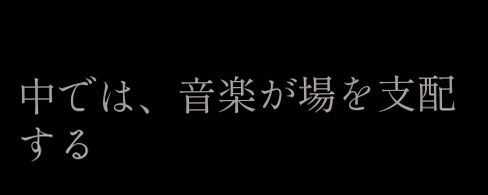中では、音楽が場を支配する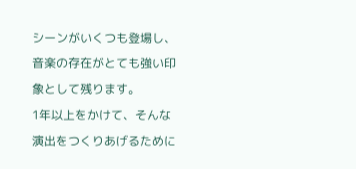シーンがいくつも登場し、音楽の存在がとても強い印象として残ります。
1年以上をかけて、そんな演出をつくりあげるために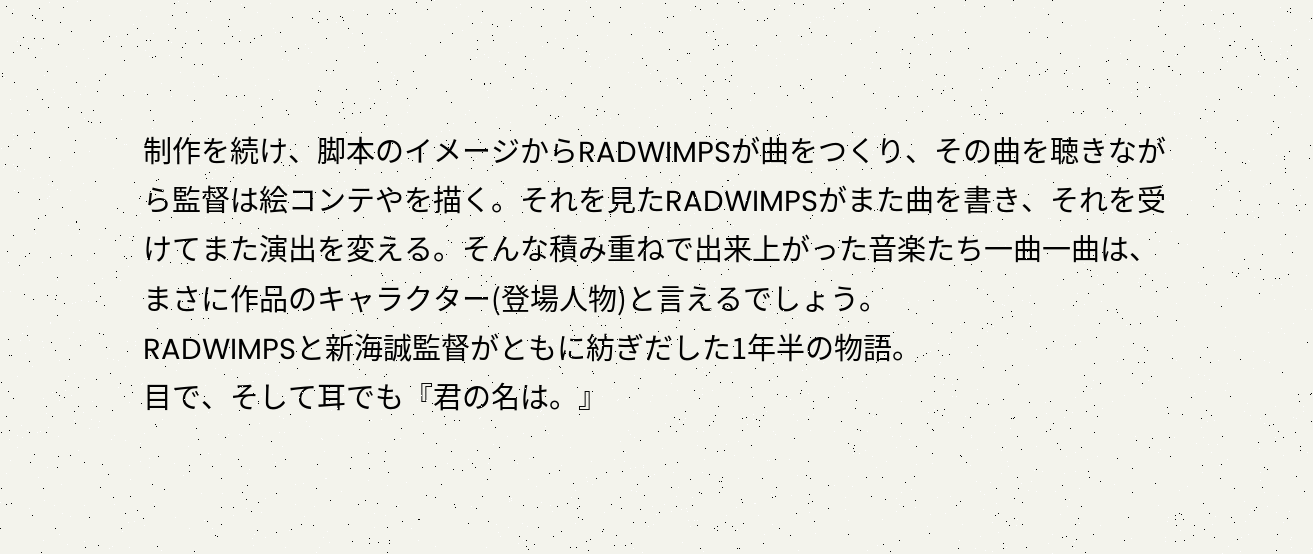制作を続け、脚本のイメージからRADWIMPSが曲をつくり、その曲を聴きながら監督は絵コンテやを描く。それを見たRADWIMPSがまた曲を書き、それを受けてまた演出を変える。そんな積み重ねで出来上がった音楽たち一曲一曲は、まさに作品のキャラクター(登場人物)と言えるでしょう。
RADWIMPSと新海誠監督がともに紡ぎだした1年半の物語。
目で、そして耳でも『君の名は。』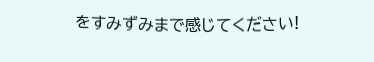をすみずみまで感じてください!